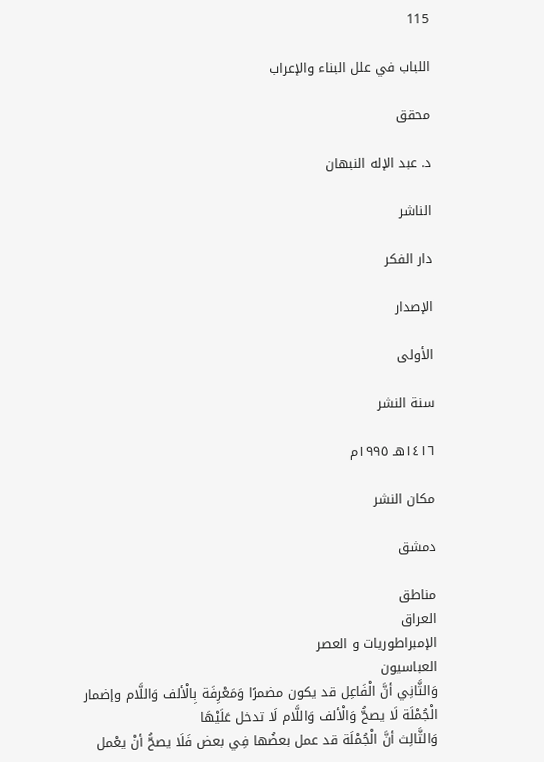115

اللباب في علل البناء والإعراب

محقق

د. عبد الإله النبهان

الناشر

دار الفكر

الإصدار

الأولى

سنة النشر

١٤١٦هـ ١٩٩٥م

مكان النشر

دمشق

مناطق
العراق
الإمبراطوريات و العصر
العباسيون
وَالثَّانِي أنَّ الْفَاعِل قد يكون مضمرًا وَمَعْرِفَة بِالْألف وَاللَّام وإضمار الْجُمْلَة لَا يصحُّ وَالْألف وَاللَّام لَا تدخل عَلَيْهَا
وَالثَّالِث أنَّ الْجُمْلَة قد عمل بعضُها فِي بعض فَلَا يصحُّ أنْ يعْمل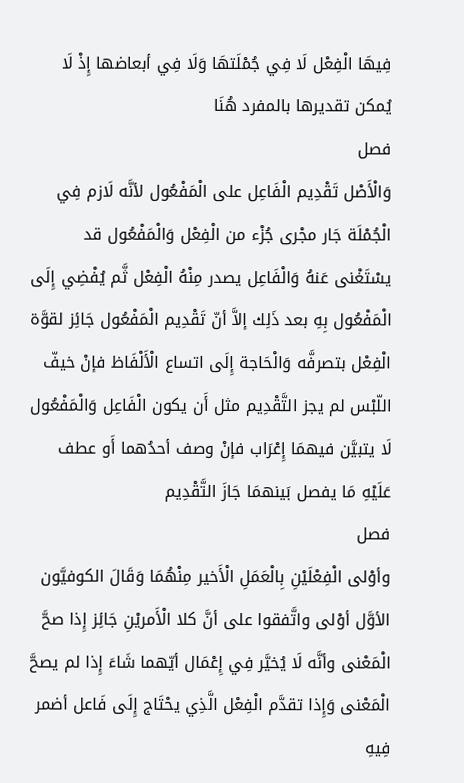فِيهَا الْفِعْل لَا فِي جُمْلَتهَا وَلَا فِي أبعاضها إِذْ لَا يُمكن تقديرها بالمفرد هُنَا
فصل
وَالْأَصْل تَقْدِيم الْفَاعِل على الْمَفْعُول لأنَّه لَازم فِي الْجُمْلَة جَار مجْرى جُزْء من الْفِعْل وَالْمَفْعُول قد يسْتَغْنى عَنهُ وَالْفَاعِل يصدر مِنْهُ الْفِعْل ثَّم يُفْضِي إِلَى الْمَفْعُول بِهِ بعد ذَلِك إلاَّ أنّ تَقْدِيم الْمَفْعُول جَائِز لقوَّة الْفِعْل بتصرفَّه وَالْحَاجة إِلَى اتساع الْأَلْفَاظ فإنْ خيفّ اللّبْس لم يجز التَّقْدِيم مثل أَن يكون الْفَاعِل وَالْمَفْعُول لَا يتبيَّن فيهمَا إِعْرَاب فإنْ وصف أحدُهما أَو عطف عَلَيْهِ مَا يفصل بَينهمَا جَازَ التَّقْدِيم
فصل
وأوْلى الْفِعْلَيْنِ بِالْعَمَلِ الْأَخير مِنْهُمَا وَقَالَ الكوفيَّون الأوَّل أوْلى واتَّفقوا على أنَّ كلا الْأَمريْنِ جَائِز إِذا صحَّ الْمَعْنى وأنَّه لَا يُخيَّر فِي إِعْمَال أيّهما شَاءَ إِذا لم يصحَّ الْمَعْنى وَإِذا تقدَّم الْفِعْل الَّذِي يحْتَاج إِلَى فَاعل أضمر فِيهِ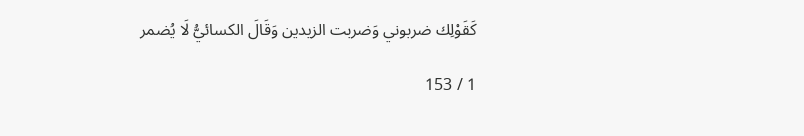كَقَوْلِك ضربوني وَضربت الزيدين وَقَالَ الكسائيُّ لَا يُضمر

1 / 153